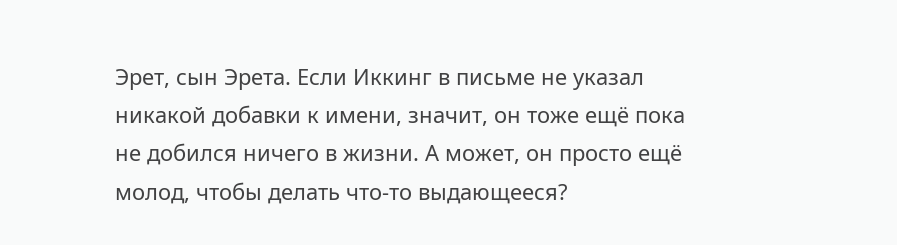Эрет, сын Эрета. Если Иккинг в письме не указал никакой добавки к имени, значит, он тоже ещё пока не добился ничего в жизни. А может, он просто ещё молод, чтобы делать что-то выдающееся?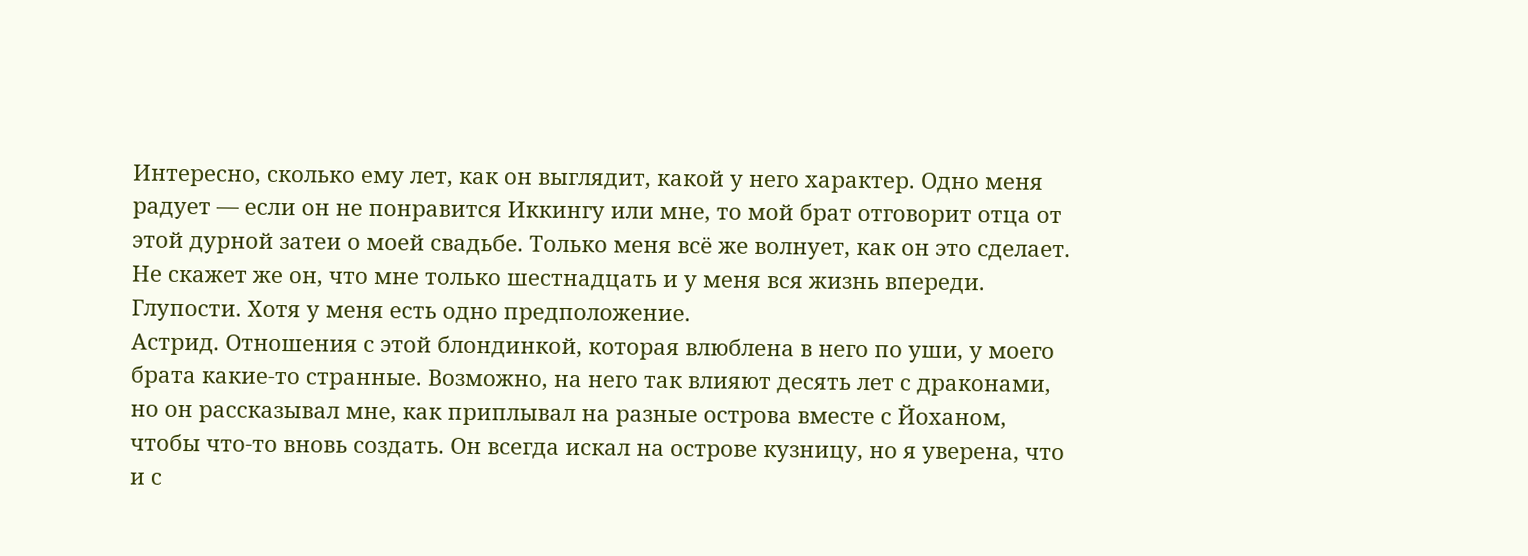Интересно, сколько ему лет, как он выглядит, какой у него характер. Одно меня радует — если он не понравится Иккингу или мне, то мой брат отговорит отца от этой дурной затеи о моей свадьбе. Только меня всё же волнует, как он это сделает. Не скажет же он, что мне только шестнадцать и у меня вся жизнь впереди. Глупости. Хотя у меня есть одно предположение.
Астрид. Отношения с этой блондинкой, которая влюблена в него по уши, у моего брата какие-то странные. Возможно, на него так влияют десять лет с драконами, но он рассказывал мне, как приплывал на разные острова вместе с Йоханом, чтобы что-то вновь создать. Он всегда искал на острове кузницу, но я уверена, что и с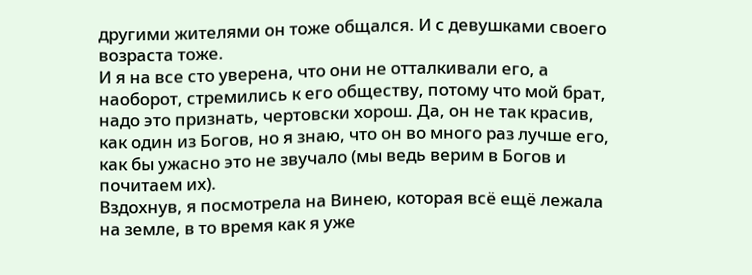другими жителями он тоже общался. И с девушками своего возраста тоже.
И я на все сто уверена, что они не отталкивали его, а наоборот, стремились к его обществу, потому что мой брат, надо это признать, чертовски хорош. Да, он не так красив, как один из Богов, но я знаю, что он во много раз лучше его, как бы ужасно это не звучало (мы ведь верим в Богов и почитаем их).
Вздохнув, я посмотрела на Винею, которая всё ещё лежала на земле, в то время как я уже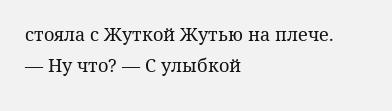стояла с Жуткой Жутью на плече.
— Ну что? — С улыбкой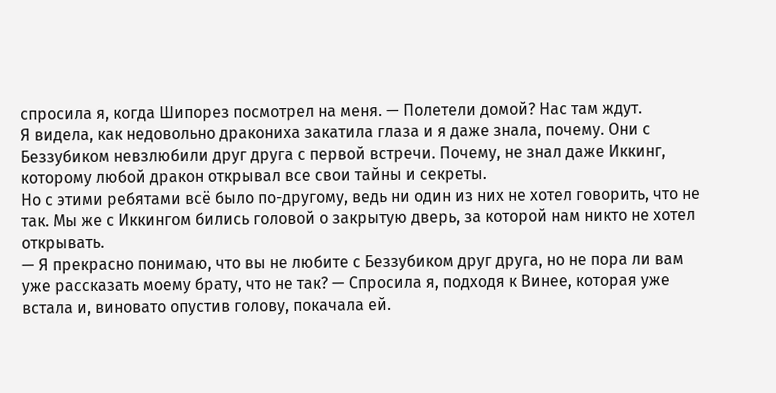спросила я, когда Шипорез посмотрел на меня. — Полетели домой? Нас там ждут.
Я видела, как недовольно дракониха закатила глаза и я даже знала, почему. Они с Беззубиком невзлюбили друг друга с первой встречи. Почему, не знал даже Иккинг, которому любой дракон открывал все свои тайны и секреты.
Но с этими ребятами всё было по-другому, ведь ни один из них не хотел говорить, что не так. Мы же с Иккингом бились головой о закрытую дверь, за которой нам никто не хотел открывать.
— Я прекрасно понимаю, что вы не любите с Беззубиком друг друга, но не пора ли вам уже рассказать моему брату, что не так? — Спросила я, подходя к Винее, которая уже встала и, виновато опустив голову, покачала ей.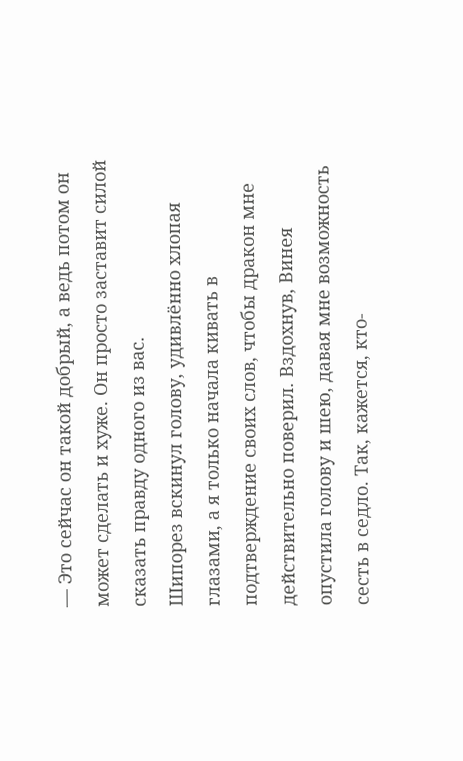— Это сейчас он такой добрый, а ведь потом он может сделать и хуже. Он просто заставит силой сказать правду одного из вас.
Шипорез вскинул голову, удивлённо хлопая глазами, а я только начала кивать в подтверждение своих слов, чтобы дракон мне действительно поверил. Вздохнув, Винея опустила голову и шею, давая мне возможность сесть в седло. Так, кажется, кто-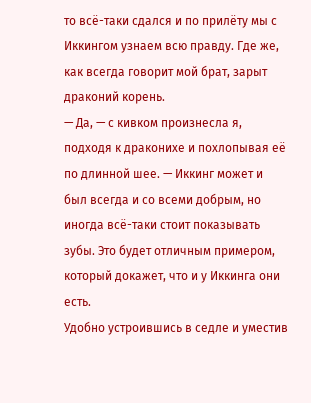то всё-таки сдался и по прилёту мы с Иккингом узнаем всю правду. Где же, как всегда говорит мой брат, зарыт драконий корень.
— Да, — с кивком произнесла я, подходя к драконихе и похлопывая её по длинной шее. — Иккинг может и был всегда и со всеми добрым, но иногда всё-таки стоит показывать зубы. Это будет отличным примером, который докажет, что и у Иккинга они есть.
Удобно устроившись в седле и уместив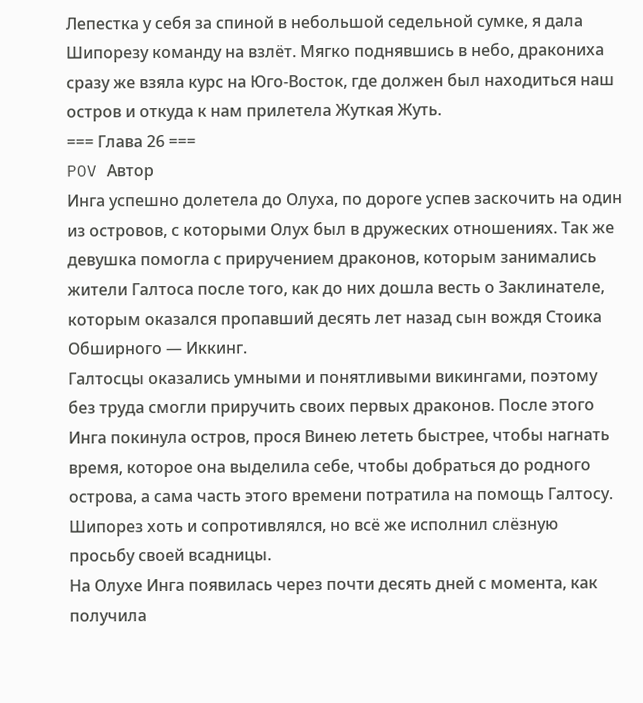Лепестка у себя за спиной в небольшой седельной сумке, я дала Шипорезу команду на взлёт. Мягко поднявшись в небо, дракониха сразу же взяла курс на Юго-Восток, где должен был находиться наш остров и откуда к нам прилетела Жуткая Жуть.
=== Глава 26 ===
POV Автор
Инга успешно долетела до Олуха, по дороге успев заскочить на один из островов, с которыми Олух был в дружеских отношениях. Так же девушка помогла с приручением драконов, которым занимались жители Галтоса после того, как до них дошла весть о Заклинателе, которым оказался пропавший десять лет назад сын вождя Стоика Обширного — Иккинг.
Галтосцы оказались умными и понятливыми викингами, поэтому без труда смогли приручить своих первых драконов. После этого Инга покинула остров, прося Винею лететь быстрее, чтобы нагнать время, которое она выделила себе, чтобы добраться до родного острова, а сама часть этого времени потратила на помощь Галтосу. Шипорез хоть и сопротивлялся, но всё же исполнил слёзную просьбу своей всадницы.
На Олухе Инга появилась через почти десять дней с момента, как получила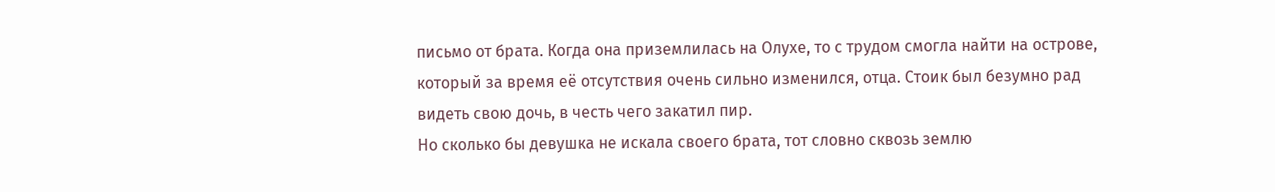письмо от брата. Когда она приземлилась на Олухе, то с трудом смогла найти на острове, который за время её отсутствия очень сильно изменился, отца. Стоик был безумно рад видеть свою дочь, в честь чего закатил пир.
Но сколько бы девушка не искала своего брата, тот словно сквозь землю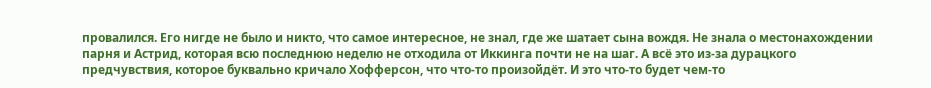провалился. Его нигде не было и никто, что самое интересное, не знал, где же шатает сына вождя. Не знала о местонахождении парня и Астрид, которая всю последнюю неделю не отходила от Иккинга почти не на шаг. А всё это из-за дурацкого предчувствия, которое буквально кричало Хофферсон, что что-то произойдёт. И это что-то будет чем-то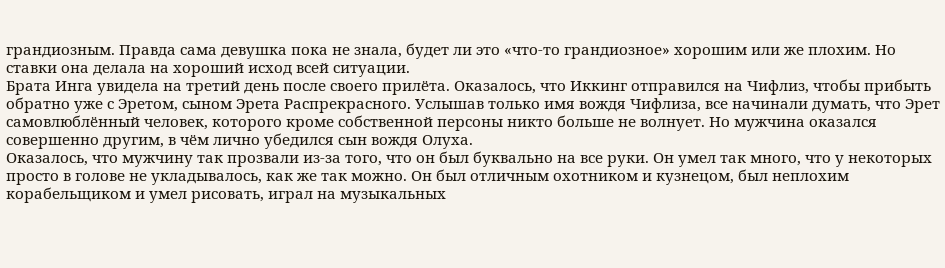грандиозным. Правда сама девушка пока не знала, будет ли это «что-то грандиозное» хорошим или же плохим. Но ставки она делала на хороший исход всей ситуации.
Брата Инга увидела на третий день после своего прилёта. Оказалось, что Иккинг отправился на Чифлиз, чтобы прибыть обратно уже с Эретом, сыном Эрета Распрекрасного. Услышав только имя вождя Чифлиза, все начинали думать, что Эрет самовлюблённый человек, которого кроме собственной персоны никто больше не волнует. Но мужчина оказался совершенно другим, в чём лично убедился сын вождя Олуха.
Оказалось, что мужчину так прозвали из-за того, что он был буквально на все руки. Он умел так много, что у некоторых просто в голове не укладывалось, как же так можно. Он был отличным охотником и кузнецом, был неплохим корабельщиком и умел рисовать, играл на музыкальных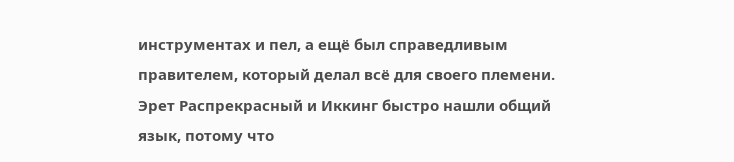инструментах и пел, а ещё был справедливым правителем, который делал всё для своего племени.
Эрет Распрекрасный и Иккинг быстро нашли общий язык, потому что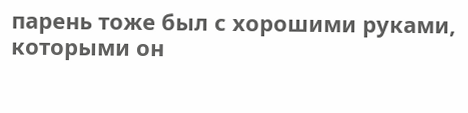парень тоже был с хорошими руками, которыми он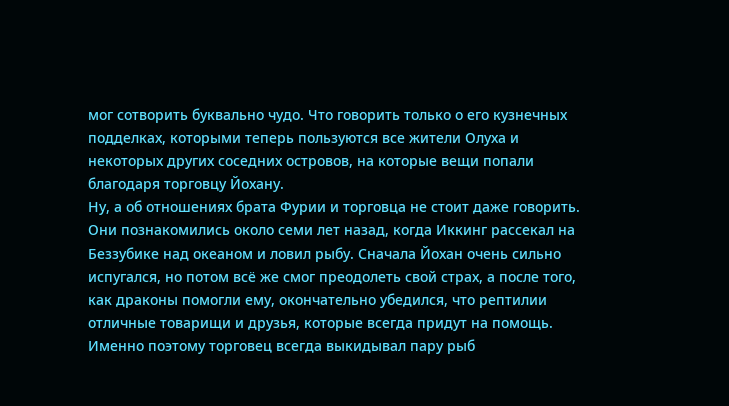мог сотворить буквально чудо. Что говорить только о его кузнечных подделках, которыми теперь пользуются все жители Олуха и некоторых других соседних островов, на которые вещи попали благодаря торговцу Йохану.
Ну, а об отношениях брата Фурии и торговца не стоит даже говорить. Они познакомились около семи лет назад, когда Иккинг рассекал на Беззубике над океаном и ловил рыбу. Сначала Йохан очень сильно испугался, но потом всё же смог преодолеть свой страх, а после того, как драконы помогли ему, окончательно убедился, что рептилии отличные товарищи и друзья, которые всегда придут на помощь.
Именно поэтому торговец всегда выкидывал пару рыб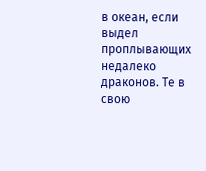в океан, если выдел проплывающих недалеко драконов. Те в свою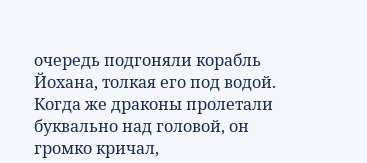очередь подгоняли корабль Йохана, толкая его под водой. Когда же драконы пролетали буквально над головой, он громко кричал,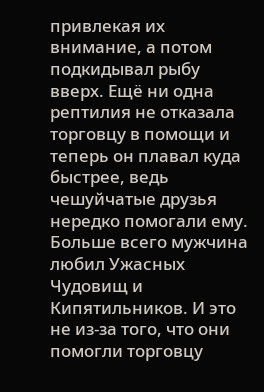привлекая их внимание, а потом подкидывал рыбу вверх. Ещё ни одна рептилия не отказала торговцу в помощи и теперь он плавал куда быстрее, ведь чешуйчатые друзья нередко помогали ему.
Больше всего мужчина любил Ужасных Чудовищ и Кипятильников. И это не из-за того, что они помогли торговцу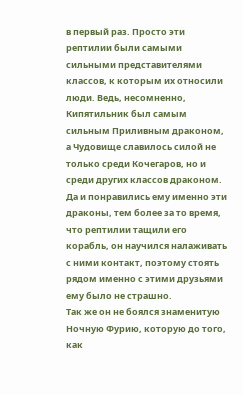в первый раз. Просто эти рептилии были самыми сильными представителями классов, к которым их относили люди. Ведь, несомненно, Кипятильник был самым сильным Приливным драконом, а Чудовище славилось силой не только среди Кочегаров, но и среди других классов драконом. Да и понравились ему именно эти драконы, тем более за то время, что рептилии тащили его корабль, он научился налаживать с ними контакт, поэтому стоять рядом именно с этими друзьями ему было не страшно.
Так же он не боялся знаменитую Ночную Фурию, которую до того, как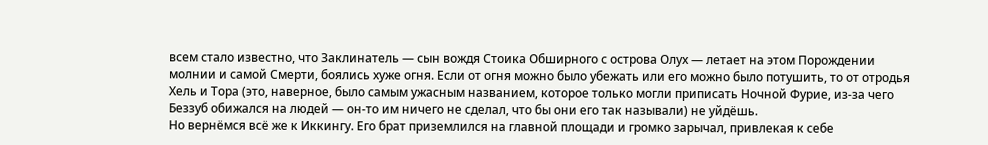всем стало известно, что Заклинатель — сын вождя Стоика Обширного с острова Олух — летает на этом Порождении молнии и самой Смерти, боялись хуже огня. Если от огня можно было убежать или его можно было потушить, то от отродья Хель и Тора (это, наверное, было самым ужасным названием, которое только могли приписать Ночной Фурие, из-за чего Беззуб обижался на людей — он-то им ничего не сделал, что бы они его так называли) не уйдёшь.
Но вернёмся всё же к Иккингу. Его брат приземлился на главной площади и громко зарычал, привлекая к себе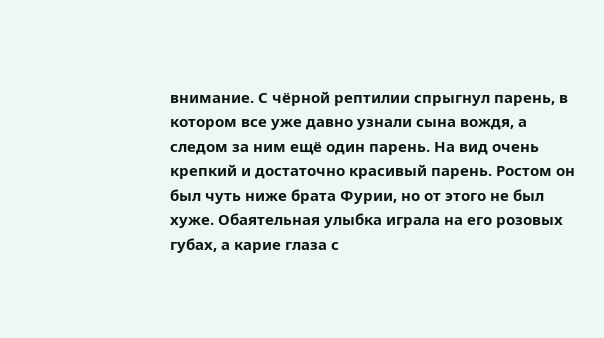внимание. С чёрной рептилии спрыгнул парень, в котором все уже давно узнали сына вождя, а следом за ним ещё один парень. На вид очень крепкий и достаточно красивый парень. Ростом он был чуть ниже брата Фурии, но от этого не был хуже. Обаятельная улыбка играла на его розовых губах, а карие глаза с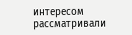интересом рассматривали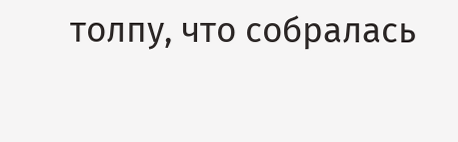толпу, что собралась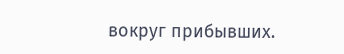вокруг прибывших.